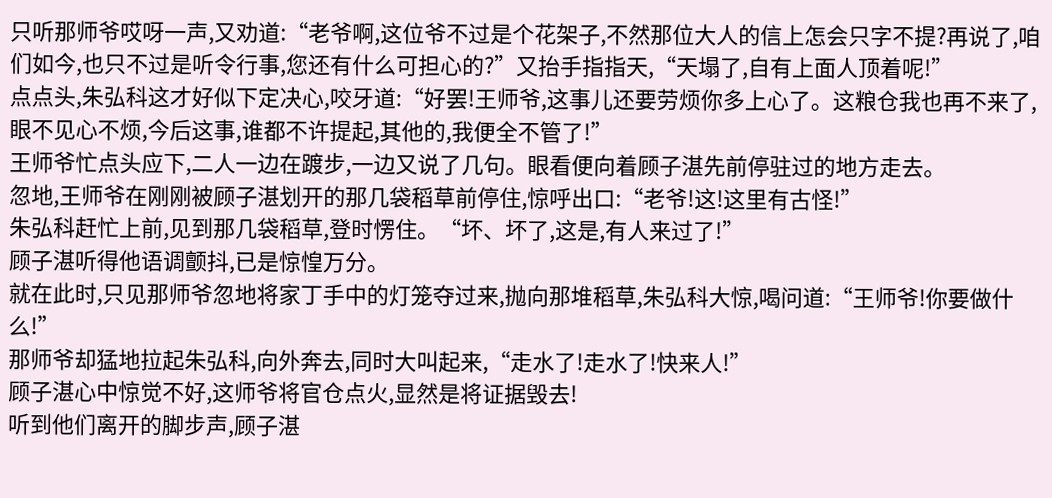只听那师爷哎呀一声,又劝道:“老爷啊,这位爷不过是个花架子,不然那位大人的信上怎会只字不提?再说了,咱们如今,也只不过是听令行事,您还有什么可担心的?”又抬手指指天,“天塌了,自有上面人顶着呢!”
点点头,朱弘科这才好似下定决心,咬牙道:“好罢!王师爷,这事儿还要劳烦你多上心了。这粮仓我也再不来了,眼不见心不烦,今后这事,谁都不许提起,其他的,我便全不管了!”
王师爷忙点头应下,二人一边在踱步,一边又说了几句。眼看便向着顾子湛先前停驻过的地方走去。
忽地,王师爷在刚刚被顾子湛划开的那几袋稻草前停住,惊呼出口:“老爷!这!这里有古怪!”
朱弘科赶忙上前,见到那几袋稻草,登时愣住。“坏、坏了,这是,有人来过了!”
顾子湛听得他语调颤抖,已是惊惶万分。
就在此时,只见那师爷忽地将家丁手中的灯笼夺过来,抛向那堆稻草,朱弘科大惊,喝问道:“王师爷!你要做什么!”
那师爷却猛地拉起朱弘科,向外奔去,同时大叫起来,“走水了!走水了!快来人!”
顾子湛心中惊觉不好,这师爷将官仓点火,显然是将证据毁去!
听到他们离开的脚步声,顾子湛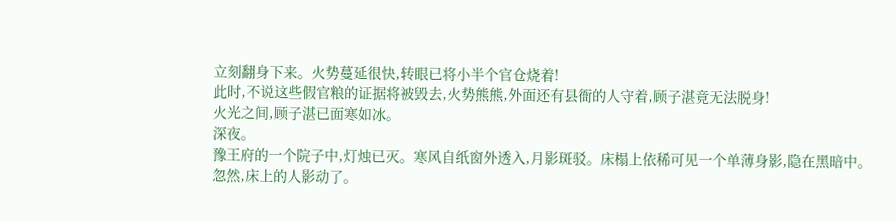立刻翻身下来。火势蔓延很快,转眼已将小半个官仓烧着!
此时,不说这些假官粮的证据将被毁去,火势熊熊,外面还有县衙的人守着,顾子湛竟无法脱身!
火光之间,顾子湛已面寒如冰。
深夜。
豫王府的一个院子中,灯烛已灭。寒风自纸窗外透入,月影斑驳。床榻上依稀可见一个单薄身影,隐在黑暗中。
忽然,床上的人影动了。